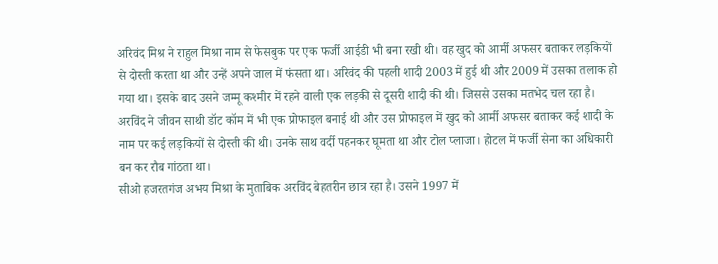अरिवंद मिश्र ने राहुल मिश्रा नाम से फेसबुक पर एक फर्जी आईडी भी बना रखी थी। वह खुद को आर्मी अफसर बताकर लड़कियों से दोस्ती करता था और उन्हें अपने जाल में फंसता था। अरिवंद की पहली शादी 2003 में हुई थी और 2009 में उसका तलाक हो गया था। इसके बाद उसने जम्मू कश्मीर में रहने वाली एक लड़की से दूसरी शादी की थी। जिससे उसका मतभेद चल रहा है। अरविंद ने जीवन साथी डॉट कॉम में भी एक प्रोफाइल बनाई थी और उस प्रोफाइल में खुद को आर्मी अफसर बताकर कई शादी के नाम पर कई लड़कियों से दोस्ती की थी। उनके साथ वर्दी पहनकर घूमता था और टोल प्लाजा। होटल में फर्जी सेना का अधिकारी बन कर रौब गांठता था।
सीओ हजरतगंज अभय मिश्रा के मुताबिक अरविंद बेहतरीन छात्र रहा है। उसने 1997 में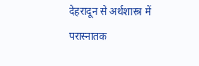देहरादून से अर्थशास्त्र में परास्नातक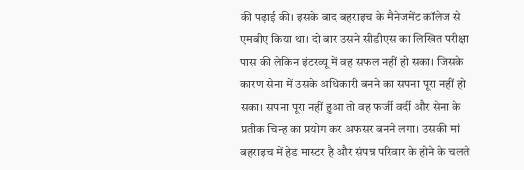की पढ़ाई की। इसके बाद बहराइच के मैनेजमेंट कॉलेज से एमबीए किया था। दो बार उसने सीडीएस का लिखित परीक्षा पास की लेकिन इंटरव्यू में वह सफल नहीं हो सका। जिसके कारण सेना में उसके अधिकारी बनने का सपना पूरा नहीं हो सका। सपना पूरा नहीं हुआ तो वह फर्जी वर्दी और सेना के प्रतीक चिन्ह का प्रयोग कर अफसर बनने लगा। उसकी मां बहराइच में हेड मास्टर है और संपन्न परिवार के होने के चलते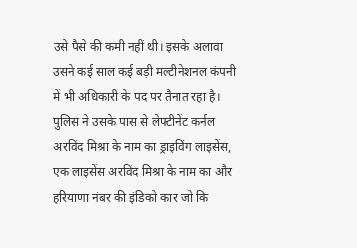उसे पैसे की कमी नहीं थी। इसके अलावा उसने कई साल कई बड़ी मल्टीनेशनल कंपनी में भी अधिकारी के पद पर तैनात रहा है। पुलिस ने उसके पास से लेफ्टीनेंट कर्नल अरविंद मिश्रा के नाम का ड्राइविंग लाइसेंस, एक लाइसेंस अरविंद मिश्रा के नाम का और हरियाणा नंबर की इंडिको कार जो कि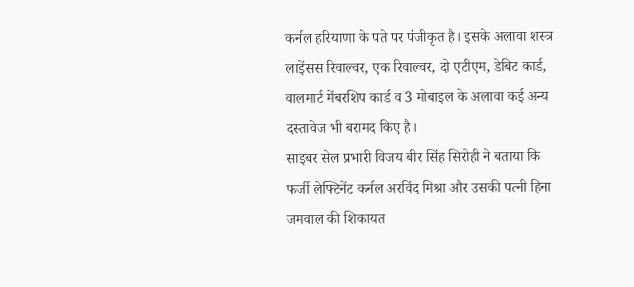कर्नल हरियाणा के पते पर पंजीकृत है। इसके अलावा शस्त्र लाइेंसस रिवाल्वर, एक रिवाल्वर, दो एटीएम, डेबिट कार्ड, वालमार्ट मेंबरशिप कार्ड व 3 मोबाइल के अलावा कई अन्य दस्तावेज भी बरामद किए है।
साइबर सेल प्रभारी विजय बीर सिंह सिरोही ने बताया कि फर्जी लेफ्टिनेंट कर्नल अरविंद मिश्रा और उसकी पत्नी हिना जमवाल की शिकायत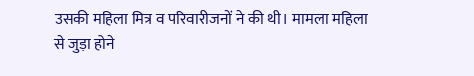उसकी महिला मित्र व परिवारीजनों ने की थी। मामला महिला से जुड़ा होने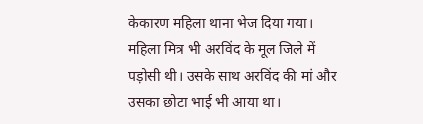केकारण महिला थाना भेज दिया गया। महिला मित्र भी अरविंद के मूल जिले में पड़ोसी थी। उसके साथ अरविंद की मां और उसका छोटा भाई भी आया था।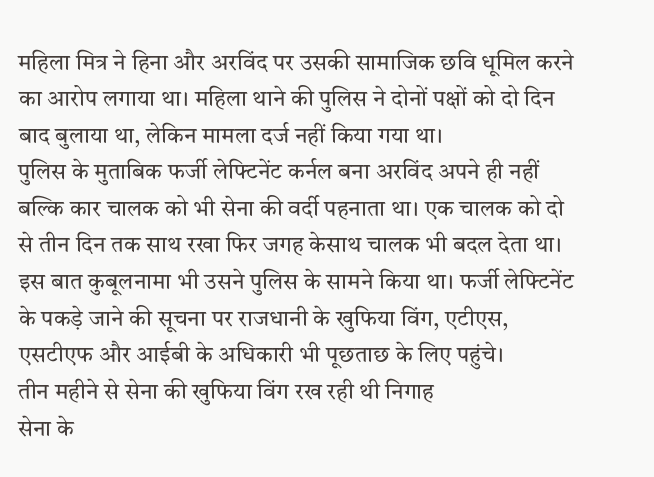महिला मित्र ने हिना और अरविंद पर उसकी सामाजिक छवि धूमिल करने का आरोप लगाया था। महिला थाने की पुलिस ने दोनों पक्षों को दो दिन बाद बुलाया था, लेकिन मामला दर्ज नहीं किया गया था।
पुलिस के मुताबिक फर्जी लेफ्टिनेंट कर्नल बना अरविंद अपने ही नहीं बल्कि कार चालक को भी सेना की वर्दी पहनाता था। एक चालक को दो से तीन दिन तक साथ रखा फिर जगह केसाथ चालक भी बदल देता था। इस बात कुबूलनामा भी उसने पुलिस के सामने किया था। फर्जी लेफ्टिनेंट के पकड़े जाने की सूचना पर राजधानी के खुफिया विंग, एटीएस, एसटीएफ और आईबी के अधिकारी भी पूछताछ के लिए पहुंचे।
तीन महीने से सेना की खुफिया विंग रख रही थी निगाह
सेना के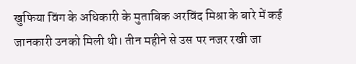खुफिया विंग के अधिकारी के मुताबिक अरविंद मिश्रा के बारे में कई जानकारी उनको मिली थी। तीन महीने से उस पर नजर रखी जा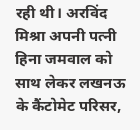रही थी। अरविंद मिश्रा अपनी पत्नी हिना जमवाल को साथ लेकर लखनऊ के कैंटोमेट परिसर,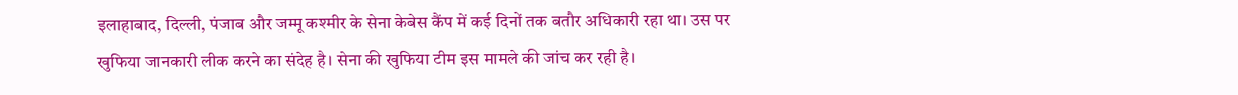इलाहाबाद, दिल्ली, पंजाब और जम्मू कश्मीर के सेना केबेस कैंप में कई दिनों तक बतौर अधिकारी रहा था। उस पर खुफिया जानकारी लीक करने का संदेह है। सेना की खुफिया टीम इस मामले की जांच कर रही है।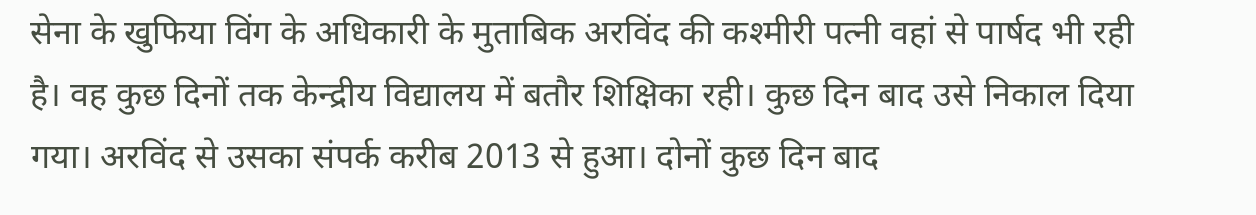सेना के खुफिया विंग के अधिकारी के मुताबिक अरविंद की कश्मीरी पत्नी वहां से पार्षद भी रही है। वह कुछ दिनों तक केन्द्रीय विद्यालय में बतौर शिक्षिका रही। कुछ दिन बाद उसे निकाल दिया गया। अरविंद से उसका संपर्क करीब 2013 से हुआ। दोनों कुछ दिन बाद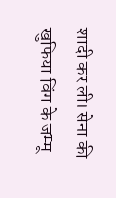शादी कर ली। सेना की खुफिया विंग के जम्मू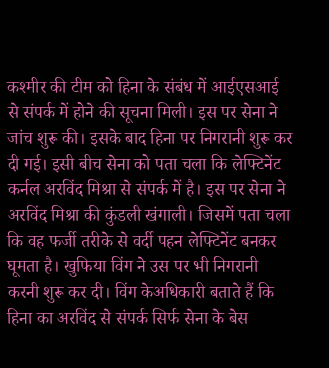कश्मीर की टीम को हिना के संबंध में आईएसआई से संपर्क में होने की सूचना मिली। इस पर सेना ने जांच शुरू की। इसके बाद हिना पर निगरानी शुरू कर दी गई। इसी बीच सेना को पता चला कि लेफ्टिनेंट कर्नल अरविंद मिश्रा से संपर्क में है। इस पर सेना ने अरविंद मिश्रा की कुंडली खंगाली। जिसमें पता चला कि वह फर्जी तरीके से वर्दी पहन लेफ्टिनेंट बनकर घूमता है। खुफिया विंग ने उस पर भी निगरानी करनी शुरू कर दी। विंग केअधिकारी बताते हैं कि हिना का अरविंद से संपर्क सिर्फ सेना के बेस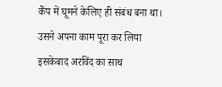कैंप में घूमने केलिए ही संबंध बना था। उसने अपना काम पूरा कर लिया इसकेबाद अरविंद का साथ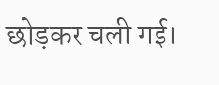छोड़कर चली गई।